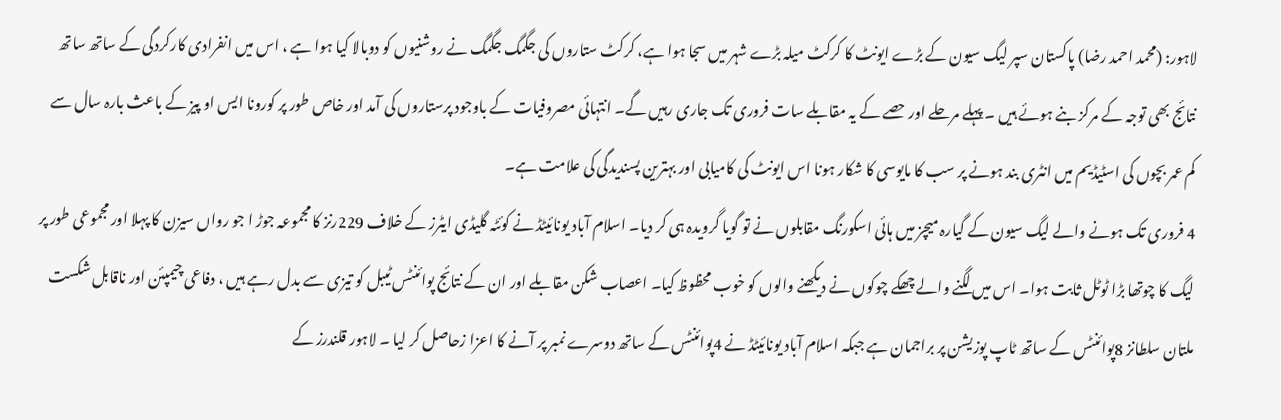لاہور: (محمد احمد رضا) پاکستان سپر لیگ سیون کے بڑے ایونٹ کا کرکٹ میلہ بڑے شہر میں سجا ہوا ہے، کرکٹ ستاروں کی جگمگ جگمگ نے روشنیوں کو دوبالا کیا ہوا ہے ، اس میں انفرادی کارکردگی کے ساتھ ساتھ نتائج بھی توجہ کے مرکز بنے ہوئے ہیں ۔ پہلے مرحلے اور حصے کے یہ مقابلے سات فروری تک جاری رہیں گے۔ انتہائی مصروفیات کے باوجود پرستاروں کی آمد اور خاص طور پر کورونا ایس او پیز کے باعث بارہ سال سے کم عمر بچوں کی اسٹیڈیم میں انٹری بند ہونے پر سب کا مایوسی کا شکار ہونا اس ایونٹ کی کامیابی اور بہترین پسندیدگی کی علامت ہے۔
4 فروری تک ہونے والے لیگ سیون کے گیارہ میچز میں ہائی اسکورنگ مقابلوں نے تو گویا گرویدہ ہی کر دیا۔ اسلام آباد یونائیٹڈ نے کوئٹہ گلیڈی ایٹرز کے خلاف 229رنز کا مجموعہ جوڑ ا جو رواں سیزن کا پہلا اور مجموعی طور پر لیگ کا چوتھا بڑا ٹوٹل ثابت ہوا۔ اس میں لگنے والے چھکے چوکوں نے دیکھنے والوں کو خوب محظوظ کیا۔ اعصاب شکن مقابلے اور ان کے نتائج پوائنٹس ٹیبل کو تیزی سے بدل رہے ہیں ، دفاعی چیمپئن اور ناقابل شکست ملتان سلطانز 8پوائنٹس کے ساتھ ٹاپ پوزیشن پر براجمان ہے جبکہ اسلام آباد یونائیٹڈ نے 4پوائنٹس کے ساتھ دوسرے نمبر پر آنے کا اعزا زحاصل کر لیا ۔ لاہور قلندرز کے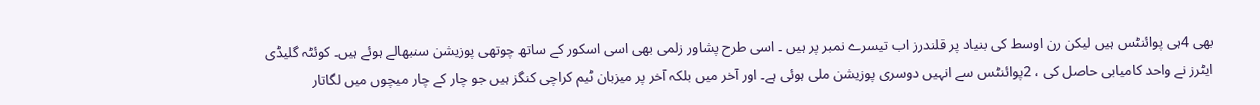بھی 4ہی پوائنٹس ہیں لیکن رن اوسط کی بنیاد پر قلندرز اب تیسرے نمبر پر ہیں ۔ اسی طرح پشاور زلمی بھی اسی اسکور کے ساتھ چوتھی پوزیشن سنبھالے ہوئے ہیں۔ کوئٹہ گلیڈی ایٹرز نے واحد کامیابی حاصل کی ، 2پوائنٹس سے انہیں دوسری پوزیشن ملی ہوئی ہے۔ اور آخر میں بلکہ آخر پر میزبان ٹیم کراچی کنگز ہیں جو چار کے چار میچوں میں لگاتار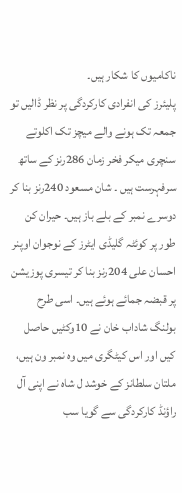ناکامیوں کا شکار ہیں۔
پلیئرز کی انفرادی کارکردگی پر نظر ڈالیں تو جمعہ تک ہونے والے میچز تک اکلوتے سنچری میکر فخر زمان 286رنز کے ساتھ سرفہرست ہیں ۔ شان مسعود 240رنز بنا کر دوسرے نمبر کے بلے باز ہیں۔ حیران کن طور پر کوئٹہ گلیڈی ایٹرز کے نوجوان اوپنر احسان علی 204رنز بنا کر تیسری پوزیشن پر قبضہ جمائے ہوئے ہیں۔ اسی طرح بولنگ شاداب خان نے 10وکٹیں حاصل کیں اور اس کیٹگری میں وہ نمبر ون ہیں، ملتان سلطانز کے خوشد ل شاہ نے اپنی آل راؤنڈ کارکردگی سے گویا سب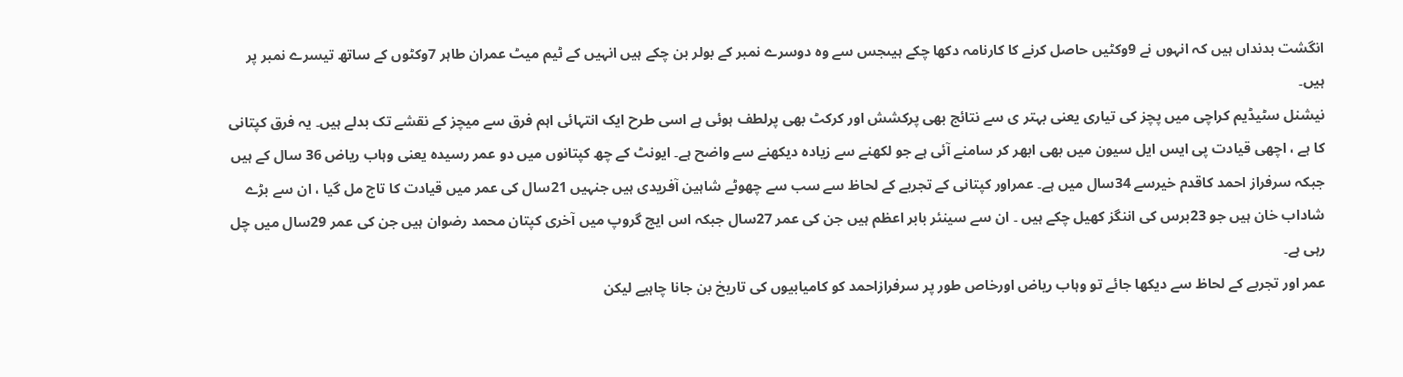انگشت بدنداں ہیں کہ انہوں نے 9وکٹیں حاصل کرنے کا کارنامہ دکھا چکے ہیںجس سے وہ دوسرے نمبر کے بولر بن چکے ہیں انہیں کے ٹیم میٹ عمران طاہر 7وکٹوں کے ساتھ تیسرے نمبر پر ہیں۔
نیشنل سٹیڈیم کراچی میں پچز کی تیاری یعنی بہتر ی سے نتائج بھی پرکشش اور کرکٹ بھی پرلطف ہوئی ہے اسی طرح ایک انتہائی اہم فرق سے میچز کے نقشے تک بدلے ہیں۔ یہ فرق کپتانی کا ہے ، اچھی قیادت پی ایس ایل سیون میں بھی ابھر کر سامنے آئی ہے جو لکھنے سے زیادہ دیکھنے سے واضح ہے۔ ایونٹ کے چھ کپتانوں میں دو عمر رسیدہ یعنی وہاب ریاض 36 سال کے ہیں جبکہ سرفراز احمد کاقدم خیرسے 34سال میں ہے۔ عمراور کپتانی کے تجربے کے لحاظ سے سب سے چھوٹے شاہین آفریدی ہیں جنہیں 21سال کی عمر میں قیادت کا تاج مل گیا ، ان سے بڑے شاداب خان ہیں جو 23برس کی اننگز کھیل چکے ہیں ۔ ان سے سینئر بابر اعظم ہیں جن کی عمر 27سال جبکہ اس ایج گروپ میں آخری کپتان محمد رضوان ہیں جن کی عمر 29سال میں چل رہی ہے۔
عمر اور تجربے کے لحاظ سے دیکھا جائے تو وہاب ریاض اورخاص طور پر سرفرازاحمد کو کامیابیوں کی تاریخ بن جانا چاہیے لیکن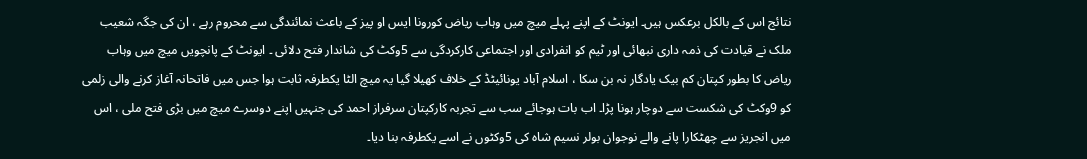نتائج اس کے بالکل برعکس ہیں۔ ایونٹ کے اپنے پہلے میچ میں وہاب ریاض کورونا ایس او پیز کے باعث نمائندگی سے محروم رہے ، ان کی جگہ شعیب ملک نے قیادت کی ذمہ داری نبھائی اور ٹیم کو انفرادی اور اجتماعی کارکردگی سے 5وکٹ کی شاندار فتح دلائی ۔ ایونٹ کے پانچویں میچ میں وہاب ریاض کا بطور کپتان کم بیک یادگار نہ بن سکا ، اسلام آباد یونائیٹڈ کے خلاف کھیلا گیا یہ میچ الٹا یکطرفہ ثابت ہوا جس میں فاتحانہ آغاز کرنے والی زلمی کو 9وکٹ کی شکست سے دوچار ہونا پڑا۔ اب بات ہوجائے سب سے تجربہ کارکپتان سرفراز احمد کی جنہیں اپنے دوسرے میچ میں بڑی فتح ملی ، اس میں انجریز سے چھٹکارا پانے والے نوجوان بولر نسیم شاہ کی 5وکٹوں نے اسے یکطرفہ بنا دیا۔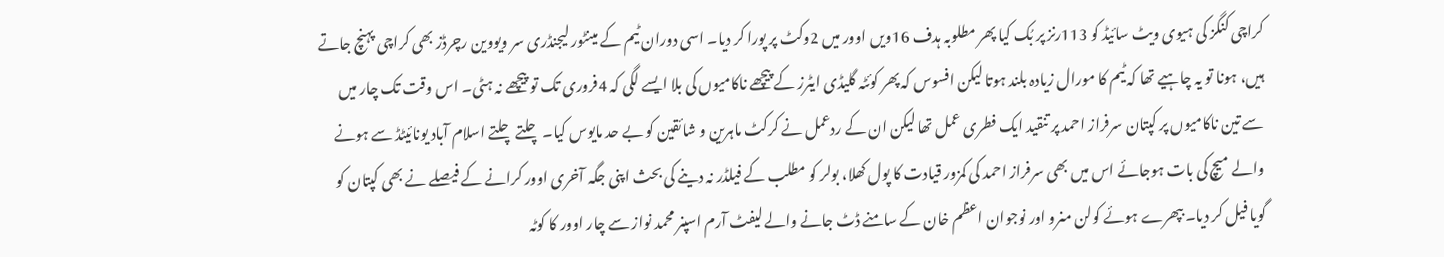کراچی کنگز کی ہیوی ویٹ سائیڈ کو 113رنز پر بُک کیا پھر مطلوبہ ہدف 16ویں اوور میں 2وکٹ پر پورا کر دیا۔ اسی دوران ٹیم کے مینٹور لیجنڈری سر ویووین رچرڈز بھی کراچی پہنچ جاتے ہیں، ہونا تو یہ چاہیے تھا کہ ٹیم کا مورال زیادہ بلند ہوتا لیکن افسوس کہ پھر کوئٹہ گلیڈی ایٹرز کے پیچھے ناکامیوں کی بلا ایسے لگی کہ 4فروری تک تو پیچھے نہ ہٹی۔ اس وقت تک چار میں سے تین ناکامیوں پر کپتان سرفراز احمد پر تنقید ایک فطری عمل تھا لیکن ان کے ردعمل نے کرکٹ ماہرین و شائقین کو بے حد مایوس کیا۔ چلتے چلتے اسلام آباد یونائیٹڈ سے ہونے والے میچ کی بات ہوجائے اس میں بھی سرفراز احمد کی کمزور قیادت کا پول کھلا، بولر کو مطلب کے فیلڈر نہ دینے کی بحث اپنی جگہ آخری اوور کرانے کے فیصلے نے بھی کپتان کو گویا فیل کر دیا۔ بپھرے ہوئے کولن منرو اور نوجوان اعظم خان کے سامنے ڈٹ جانے والے لیفٹ آرم اسپنر محمد نواز سے چار اوور کا کوٹہ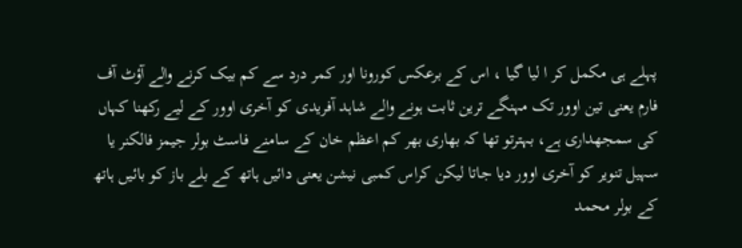پہلے ہی مکمل کر ا لیا گیا ، اس کے برعکس کورونا اور کمر درد سے کم بیک کرنے والے آؤٹ آف فارم یعنی تین اوور تک مہنگے ترین ثابت ہونے والے شاہد آفریدی کو آخری اوور کے لیے رکھنا کہاں کی سمجھداری ہے، بہترتو تھا کہ بھاری بھر کم اعظم خان کے سامنے فاسٹ بولر جیمز فالکنر یا سہیل تنویر کو آخری اوور دیا جاتا لیکن کراس کمبی نیشن یعنی دائیں ہاتھ کے بلے باز کو بائیں ہاتھ کے بولر محمد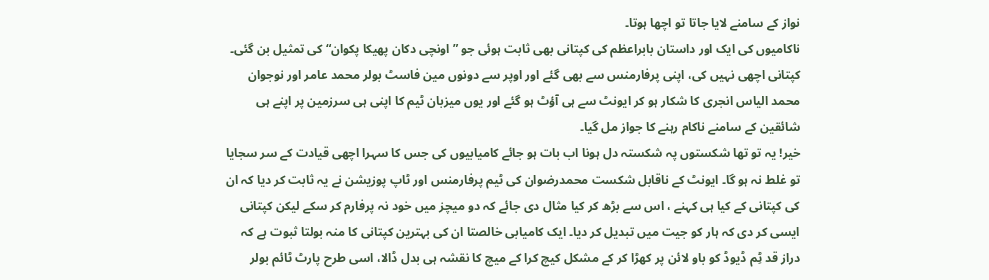نواز کے سامنے لایا جاتا تو اچھا ہوتا۔
ناکامیوں کی ایک اور داستان بابراعظم کی کپتانی بھی ثابت ہوئی جو ”اونچی دکان پھیکا پکوان“ کی تمثیل بن گئی۔ کپتانی اچھی نہیں کی، اپنی پرفارمنس سے بھی گئے اور اوپر سے دونوں مین فاسٹ بولر محمد عامر اور نوجوان محمد الیاس انجری کا شکار ہو کر ایونٹ سے ہی آؤٹ ہو گئے اور یوں میزبان ٹیم کا اپنی ہی سرزمین پر اپنے ہی شائقین کے سامنے ناکام رہنے کا جواز مل گیا۔
خیر! یہ تو تھا شکستوں پہ شکستہ دل ہونا اب بات ہو جائے کامیابیوں کی جس کا سہرا اچھی قیادت کے سر سجایا تو غلط نہ ہو گا۔ ایونٹ کے ناقابل شکست محمدرضوان کی ٹیم پرفارمنس اور ٹاپ پوزیشن نے یہ ثابت کر دیا کہ ان کی کپتانی کے کیا ہی کہنے ، اس سے بڑھ کر کیا مثال دی جائے کہ دو میچز میں خود نہ پرفارم کر سکے لیکن کپتانی ایسی کر دی کہ ہار کو جیت میں تبدیل کر دیا۔ ایک کامیابی خالصتا ان کی بہترین کپتانی کا منہ بولتا ثبوت ہے کہ دراز قد ٹِم ڈیوڈ کو باو لائن پر کھڑا کر کے مشکل کیچ کرا کے میچ کا نقشہ ہی بدل ڈالا، اسی طرح پارٹ ٹائم بولر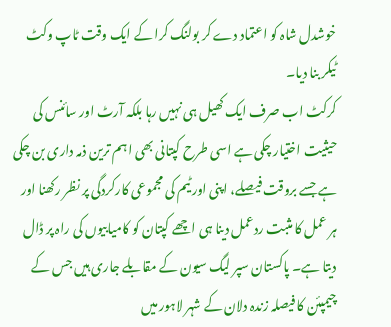خوشدل شاہ کو اعتماد دے کر بولنگ کرا کے ایک وقت ٹاپ وکٹ ٹیکر بنا دیا۔
کرکٹ اب صرف ایک کھیل ہی نہیں رہا بلکہ آرٹ اور سائنس کی حیثیت اختیار چکی ہے اسی طرح کپتانی بھی اہم ترین ذمہ داری بن چکی ہے جسے بروقت فیصلے، اپنی اور ٹیم کی مجموعی کارکردگی پر نظر رکھنا اور ہر عمل کا مثبت ردعمل دینا ہی اچھے کپتان کو کامیابیوں کی راہ پر ڈال دیتا ہے۔ پاکستان سپر لیگ سیون کے مقابلے جاری ہیں جس کے چیمپئن کا فیصلہ زندہ دلان کے شہر لاہور میں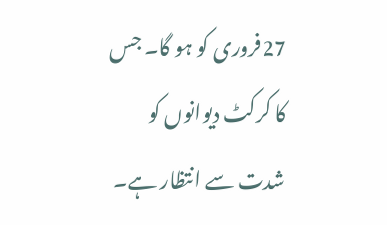27فروری کو ہو گا۔ جس کا کرکٹ دیوانوں کو شدت سے انتظار ہے۔